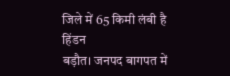जिले में 65 किमी लंबी है हिंडन
बड़ौत। जनपद बागपत में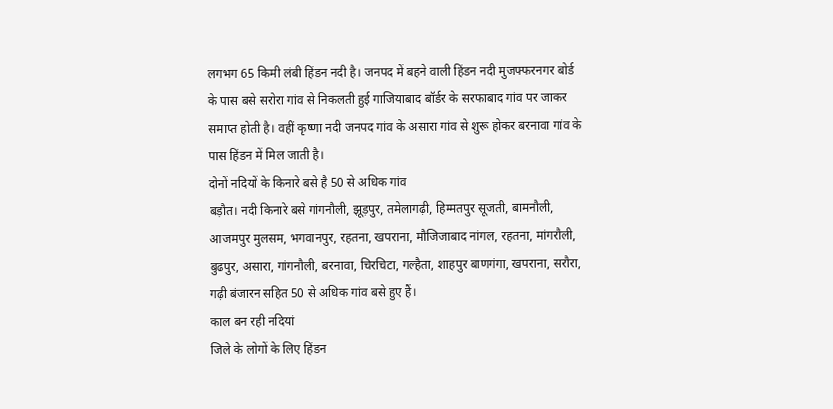लगभग 65 किमी लंबी हिंडन नदी है। जनपद में बहने वाली हिंडन नदी मुजफ्फरनगर बोर्ड के पास बसे सरोरा गांव से निकलती हुई गाजियाबाद बॉर्डर के सरफाबाद गांव पर जाकर समाप्त होती है। वहीं कृष्णा नदी जनपद गांव के असारा गांव से शुरू होकर बरनावा गांव के पास हिंडन में मिल जाती है।
दोनों नदियों के किनारे बसे है 50 से अधिक गांव
बड़ौत। नदी किनारे बसे गांगनौली, झूड़पुर, तमेलागढ़ी, हिम्मतपुर सूजती, बामनौली, आजमपुर मुलसम, भगवानपुर, रहतना, खपराना, मौजिजाबाद नांगल, रहतना, मांगरौली, बुढपुर, असारा, गांगनौली, बरनावा, चिरचिटा, गल्हैता, शाहपुर बाणगंगा, खपराना, सरौरा, गढ़ी बंजारन सहित 50 से अधिक गांव बसे हुए हैं।
काल बन रही नदियां
जिले के लोगों के लिए हिंडन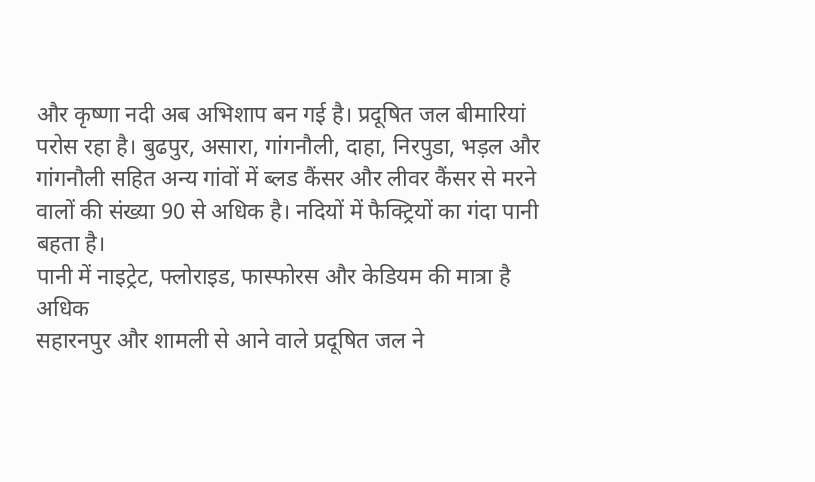और कृष्णा नदी अब अभिशाप बन गई है। प्रदूषित जल बीमारियां परोस रहा है। बुढपुर, असारा, गांगनौली, दाहा, निरपुडा, भड़ल और गांगनौली सहित अन्य गांवों में ब्लड कैंसर और लीवर कैंसर से मरने वालों की संख्या 90 से अधिक है। नदियों में फैक्ट्रियों का गंदा पानी बहता है।
पानी में नाइट्रेट, फ्लोराइड, फास्फोरस और केडियम की मात्रा है अधिक
सहारनपुर और शामली से आने वाले प्रदूषित जल ने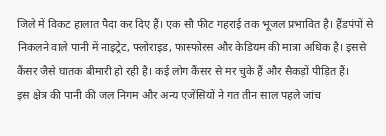जिले में विकट हालात पैदा कर दिए हैं। एक सौ फीट गहराई तक भूजल प्रभावित है। हैंडपंपों से निकलने वाले पानी में नाइट्रेट, फ्लोराइड, फास्फोरस और केडियम की मात्रा अधिक है। इससे कैंसर जैसे घातक बीमारी हो रही है। कई लोग कैंसर से मर चुके हैं और सैकड़ों पीड़ित हैं।
इस क्षेत्र की पानी की जल निगम और अन्य एजेंसियों ने गत तीन साल पहले जांच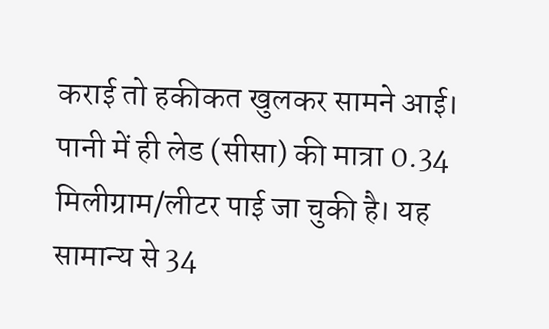कराई तो हकीकत खुलकर सामने आई। पानी में ही लेड (सीसा) की मात्रा 0.34 मिलीग्राम/लीटर पाई जा चुकी है। यह सामान्य से 34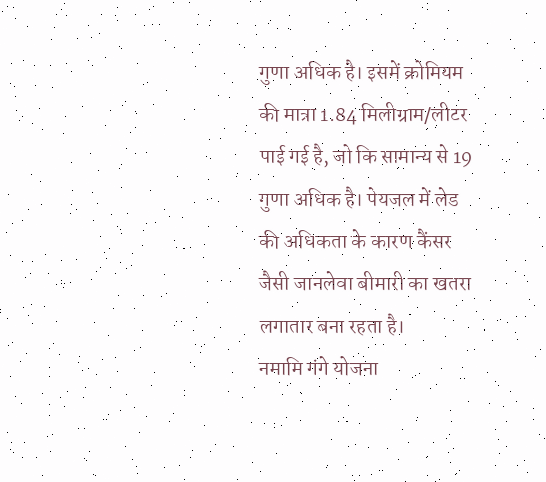गुणा अधिक है। इसमें क्रोमियम की मात्रा 1.84 मिलीग्राम/लीटर पाई गई है, जो कि सामान्य से 19 गुणा अधिक है। पेयजल में लेड की अधिकता के कारण कैंसर जैसी जानलेवा बीमारी का खतरा लगातार बना रहता है।
नमामि गंगे योजना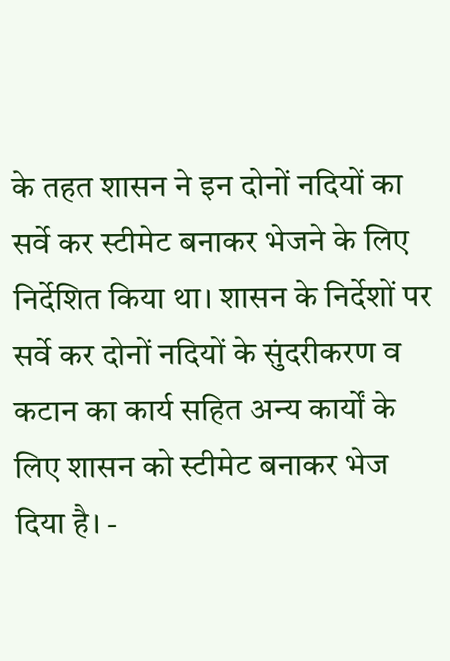के तहत शासन ने इन दोनों नदियों का सर्वे कर स्टीमेट बनाकर भेजने के लिए निर्देशित किया था। शासन के निर्देशों पर सर्वे कर दोनों नदियों के सुंदरीकरण व कटान का कार्य सहित अन्य कार्यों के लिए शासन को स्टीमेट बनाकर भेज दिया है। -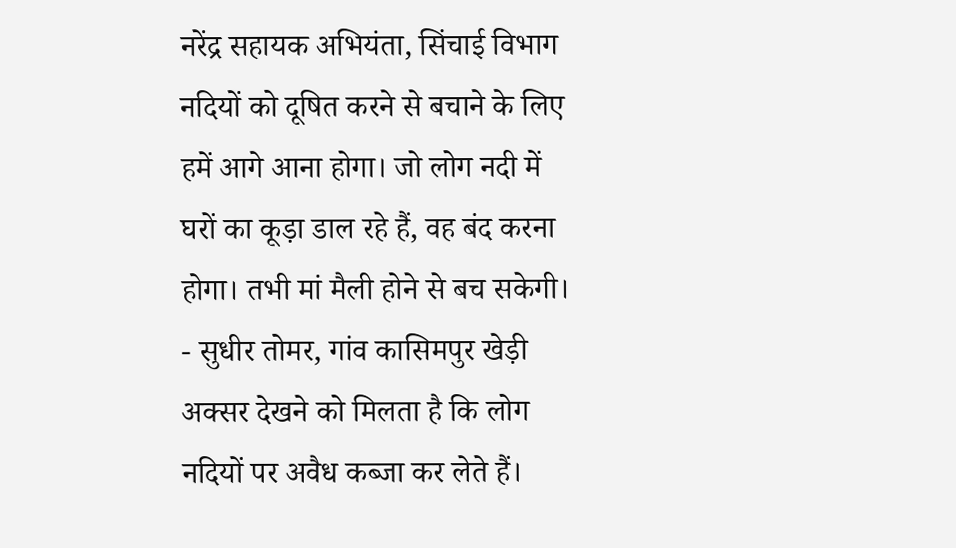नरेंद्र सहायक अभियंता, सिंचाई विभाग
नदियों को दूषित करने से बचाने के लिए हमें आगे आना होगा। जो लोग नदी में घरों का कूड़ा डाल रहे हैं, वह बंद करना होगा। तभी मां मैली होने से बच सकेगी। - सुधीर तोमर, गांव कासिमपुर खेड़ी
अक्सर देखने को मिलता है कि लोग नदियों पर अवैध कब्जा कर लेते हैं।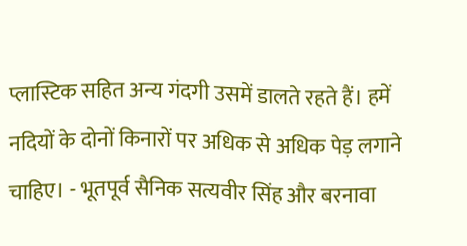प्लास्टिक सहित अन्य गंदगी उसमें डालते रहते हैं। हमें नदियों के दोनों किनारों पर अधिक से अधिक पेड़ लगाने चाहिए। - भूतपूर्व सैनिक सत्यवीर सिंह और बरनावा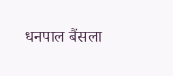धनपाल बैंसला